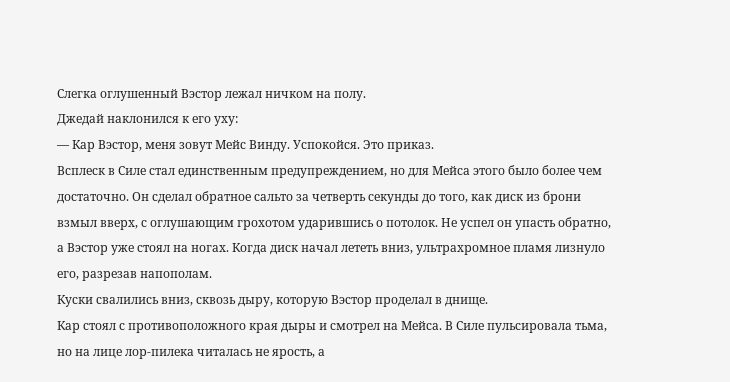Слегка оглушенный Вэстор лежал ничком на полу.
Джедай наклонился к его уху:
— Кар Вэстор, меня зовут Мейс Винду. Успокойся. Это приказ.
Всплеск в Силе стал единственным предупреждением, но для Мейса этого было более чем достаточно. Он сделал обратное сальто за четверть секунды до того, как диск из брони взмыл вверх, с оглушающим грохотом ударившись о потолок. Не успел он упасть обратно, а Вэстор уже стоял на ногах. Когда диск начал лететь вниз, ультрахромное пламя лизнуло его, разрезав напополам.
Куски свалились вниз, сквозь дыру, которую Вэстор проделал в днище.
Кар стоял с противоположного края дыры и смотрел на Мейса. В Силе пульсировала тьма, но на лице лор-пилека читалась не ярость, а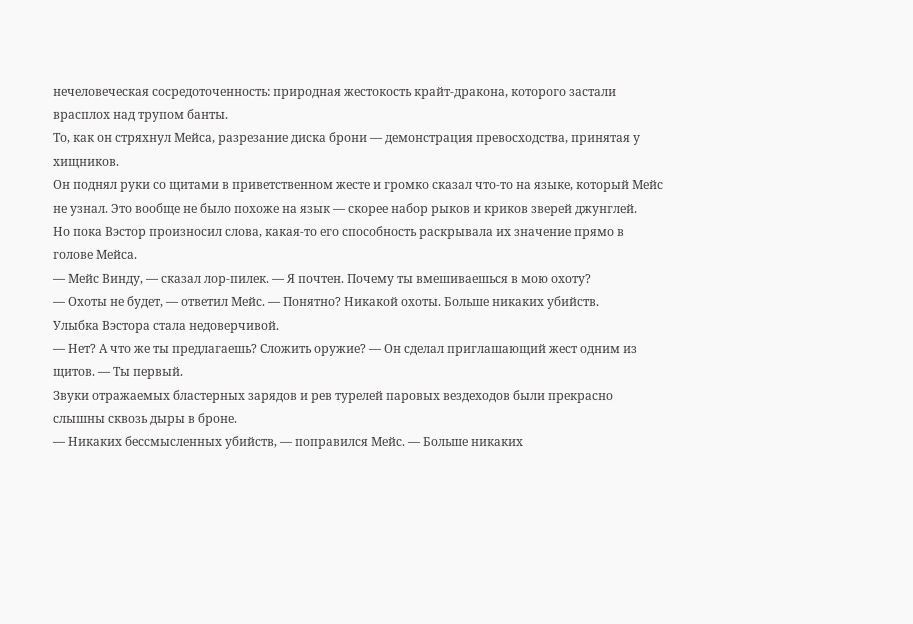нечеловеческая сосредоточенность: природная жестокость крайт-дракона, которого застали врасплох над трупом банты.
То, как он стряхнул Мейса, разрезание диска брони — демонстрация превосходства, принятая у хищников.
Он поднял руки со щитами в приветственном жесте и громко сказал что-то на языке, который Мейс не узнал. Это вообще не было похоже на язык — скорее набор рыков и криков зверей джунглей.
Но пока Вэстор произносил слова, какая-то его способность раскрывала их значение прямо в голове Мейса.
— Мейс Винду, — сказал лор-пилек. — Я почтен. Почему ты вмешиваешься в мою охоту?
— Охоты не будет, — ответил Мейс. — Понятно? Никакой охоты. Больше никаких убийств.
Улыбка Вэстора стала недоверчивой.
— Нет? А что же ты предлагаешь? Сложить оружие? — Он сделал приглашающий жест одним из щитов. — Ты первый.
Звуки отражаемых бластерных зарядов и рев турелей паровых вездеходов были прекрасно слышны сквозь дыры в броне.
— Никаких бессмысленных убийств, — поправился Мейс. — Больше никаких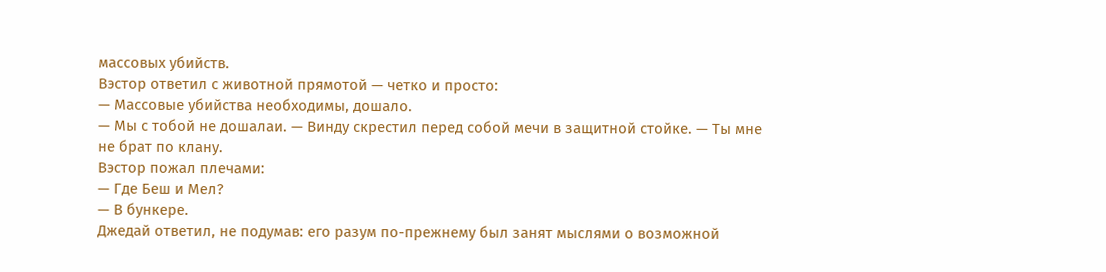массовых убийств.
Вэстор ответил с животной прямотой — четко и просто:
— Массовые убийства необходимы, дошало.
— Мы с тобой не дошалаи. — Винду скрестил перед собой мечи в защитной стойке. — Ты мне не брат по клану.
Вэстор пожал плечами:
— Где Беш и Мел?
— В бункере.
Джедай ответил, не подумав: его разум по-прежнему был занят мыслями о возможной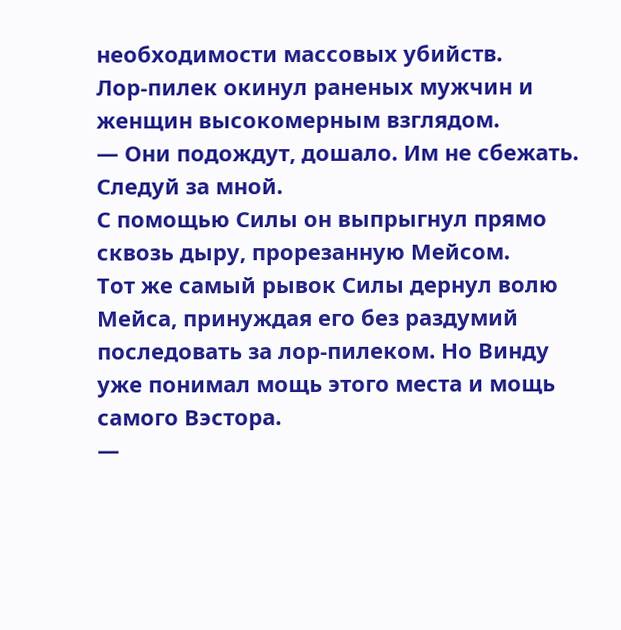необходимости массовых убийств.
Лор-пилек окинул раненых мужчин и женщин высокомерным взглядом.
— Они подождут, дошало. Им не сбежать. Следуй за мной.
С помощью Силы он выпрыгнул прямо сквозь дыру, прорезанную Мейсом.
Тот же самый рывок Силы дернул волю Мейса, принуждая его без раздумий последовать за лор-пилеком. Но Винду уже понимал мощь этого места и мощь самого Вэстора.
—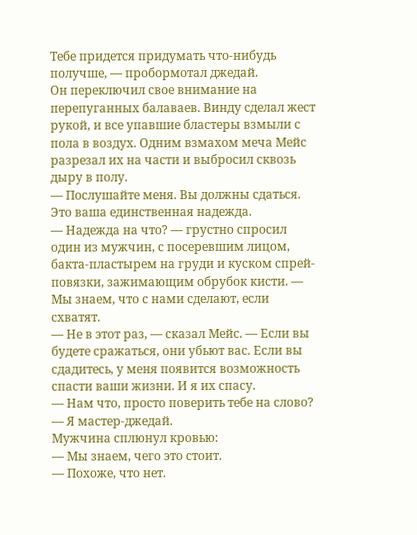Тебе придется придумать что-нибудь получше, — пробормотал джедай.
Он переключил свое внимание на перепуганных балаваев. Винду сделал жест рукой, и все упавшие бластеры взмыли с пола в воздух. Одним взмахом меча Мейс разрезал их на части и выбросил сквозь дыру в полу.
— Послушайте меня. Вы должны сдаться. Это ваша единственная надежда.
— Надежда на что? — грустно спросил один из мужчин, с посеревшим лицом, бакта-пластырем на груди и куском спрей-повязки, зажимающим обрубок кисти. — Мы знаем, что с нами сделают, если схватят.
— Не в этот раз, — сказал Мейс. — Если вы будете сражаться, они убьют вас. Если вы сдадитесь, у меня появится возможность спасти ваши жизни. И я их спасу.
— Нам что, просто поверить тебе на слово?
— Я мастер-джедай.
Мужчина сплюнул кровью:
— Мы знаем, чего это стоит.
— Похоже, что нет.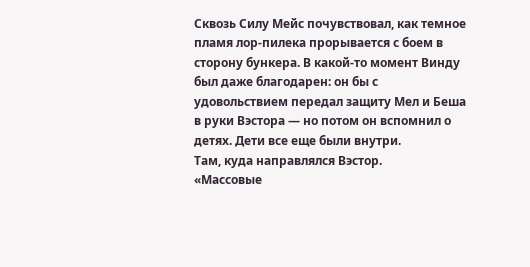Сквозь Силу Мейс почувствовал, как темное пламя лор-пилека прорывается с боем в сторону бункера. В какой-то момент Винду был даже благодарен: он бы с удовольствием передал защиту Мел и Беша в руки Вэстора — но потом он вспомнил о детях. Дети все еще были внутри.
Там, куда направлялся Вэстор.
«Массовые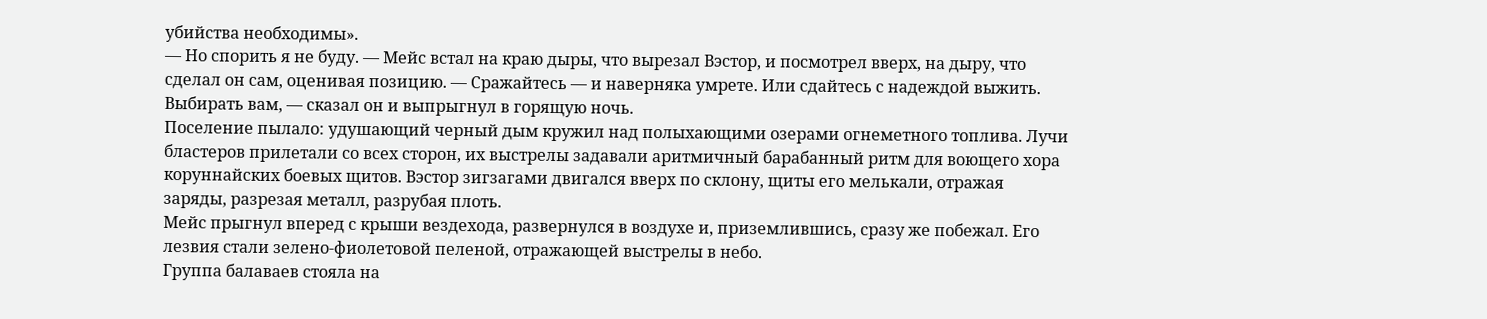убийства необходимы».
— Но спорить я не буду. — Мейс встал на краю дыры, что вырезал Вэстор, и посмотрел вверх, на дыру, что сделал он сам, оценивая позицию. — Сражайтесь — и наверняка умрете. Или сдайтесь с надеждой выжить. Выбирать вам, — сказал он и выпрыгнул в горящую ночь.
Поселение пылало: удушающий черный дым кружил над полыхающими озерами огнеметного топлива. Лучи бластеров прилетали со всех сторон, их выстрелы задавали аритмичный барабанный ритм для воющего хора коруннайских боевых щитов. Вэстор зигзагами двигался вверх по склону, щиты его мелькали, отражая заряды, разрезая металл, разрубая плоть.
Мейс прыгнул вперед с крыши вездехода, развернулся в воздухе и, приземлившись, сразу же побежал. Его лезвия стали зелено-фиолетовой пеленой, отражающей выстрелы в небо.
Группа балаваев стояла на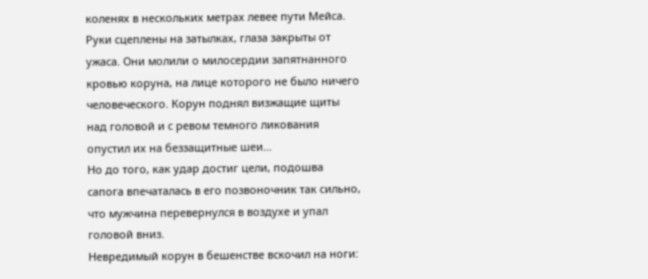коленях в нескольких метрах левее пути Мейса. Руки сцеплены на затылках, глаза закрыты от ужаса. Они молили о милосердии запятнанного кровью коруна, на лице которого не было ничего человеческого. Корун поднял визжащие щиты над головой и с ревом темного ликования опустил их на беззащитные шеи…
Но до того, как удар достиг цели, подошва сапога впечаталась в его позвоночник так сильно, что мужчина перевернулся в воздухе и упал головой вниз.
Невредимый корун в бешенстве вскочил на ноги: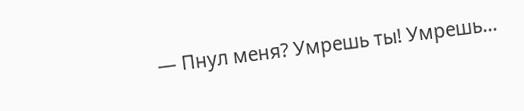— Пнул меня? Умрешь ты! Умрешь…